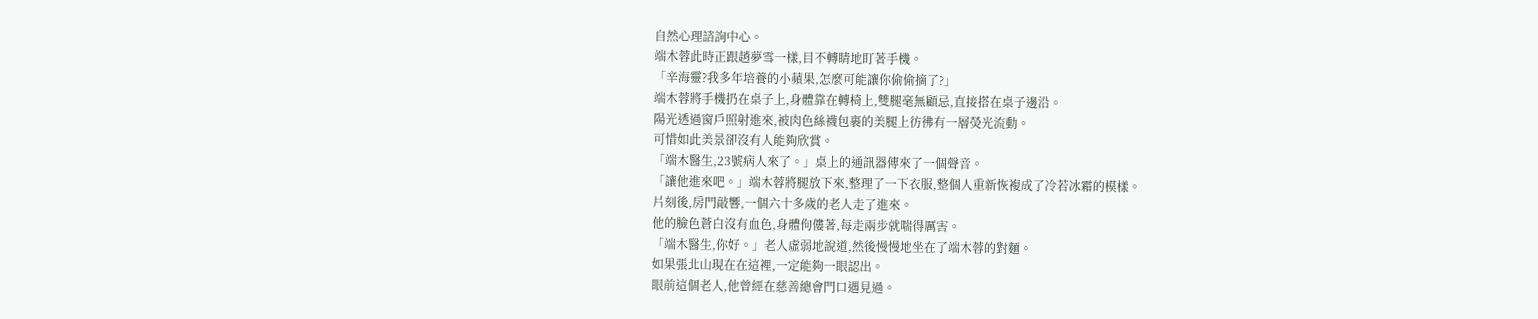自然心理諮詢中心。
端木蓉此時正跟趙夢雪一樣,目不轉睛地盯著手機。
「辛海靈?我多年培養的小蘋果,怎麼可能讓你偷偷摘了?」
端木蓉將手機扔在桌子上,身體靠在轉椅上,雙腿毫無顧忌,直接搭在桌子邊沿。
陽光透過窗戶照射進來,被肉色絲襪包裹的美腿上彷彿有一層熒光流動。
可惜如此美景卻沒有人能夠欣賞。
「端木醫生,23號病人來了。」桌上的通訊器傳來了一個聲音。
「讓他進來吧。」端木蓉將腿放下來,整理了一下衣服,整個人重新恢複成了冷若冰霜的模樣。
片刻後,房門敲響,一個六十多歲的老人走了進來。
他的臉色蒼白沒有血色,身體佝僂著,每走兩步就喘得厲害。
「端木醫生,你好。」老人虛弱地說道,然後慢慢地坐在了端木蓉的對麵。
如果張北山現在在這裡,一定能夠一眼認出。
眼前這個老人,他曾經在慈善總會門口遇見過。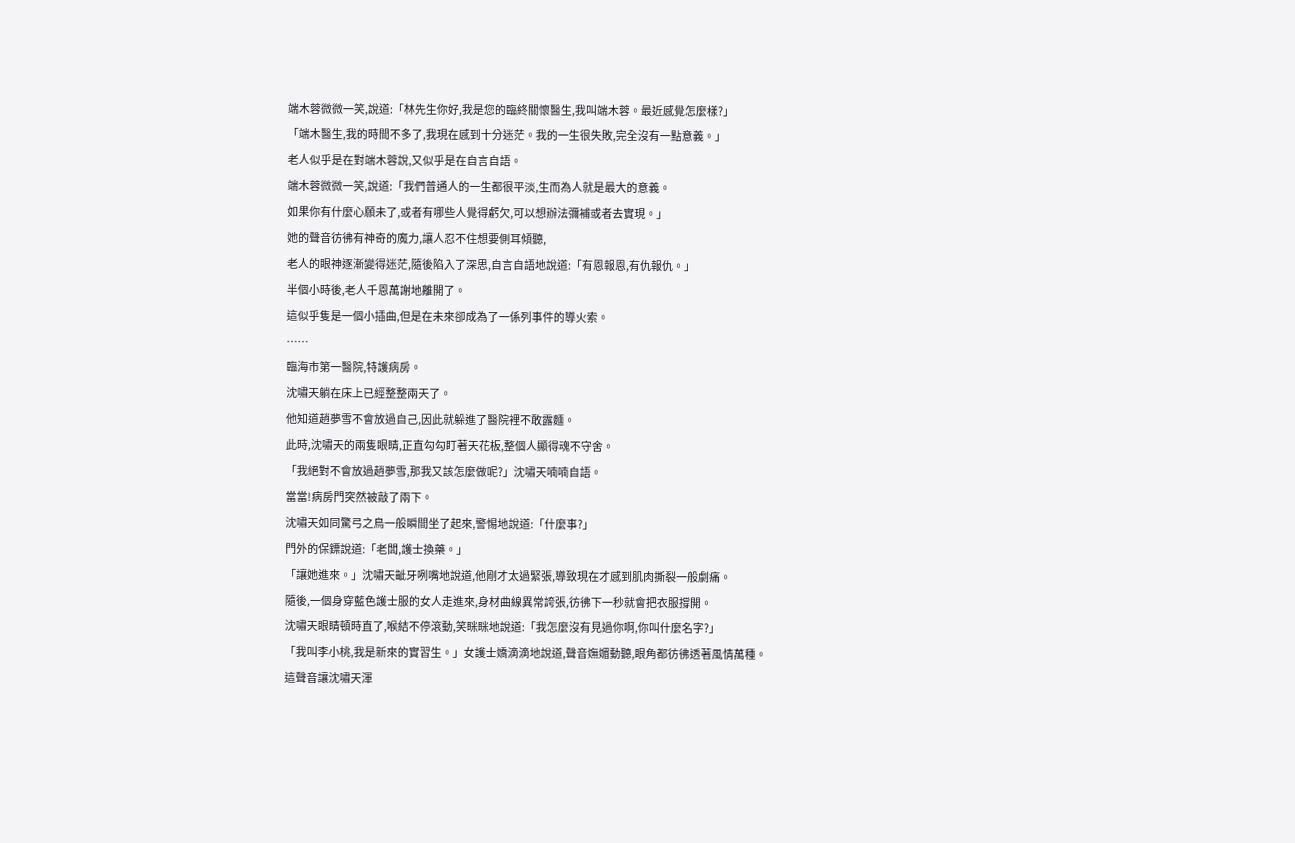端木蓉微微一笑,說道:「林先生你好,我是您的臨終關懷醫生,我叫端木蓉。最近感覺怎麼樣?」
「端木醫生,我的時間不多了,我現在感到十分迷茫。我的一生很失敗,完全沒有一點意義。」
老人似乎是在對端木蓉說,又似乎是在自言自語。
端木蓉微微一笑,說道:「我們普通人的一生都很平淡,生而為人就是最大的意義。
如果你有什麼心願未了,或者有哪些人覺得虧欠,可以想辦法彌補或者去實現。」
她的聲音彷彿有神奇的魔力,讓人忍不住想要側耳傾聽,
老人的眼神逐漸變得迷茫,隨後陷入了深思,自言自語地說道:「有恩報恩,有仇報仇。」
半個小時後,老人千恩萬謝地離開了。
這似乎隻是一個小插曲,但是在未來卻成為了一係列事件的導火索。
……
臨海市第一醫院,特護病房。
沈嘯天躺在床上已經整整兩天了。
他知道趙夢雪不會放過自己,因此就躲進了醫院裡不敢露麵。
此時,沈嘯天的兩隻眼睛,正直勾勾盯著天花板,整個人顯得魂不守舍。
「我絕對不會放過趙夢雪,那我又該怎麼做呢?」沈嘯天喃喃自語。
當當!病房門突然被敲了兩下。
沈嘯天如同驚弓之鳥一般瞬間坐了起來,警惕地說道:「什麼事?」
門外的保鏢說道:「老闆,護士換藥。」
「讓她進來。」沈嘯天齜牙咧嘴地說道,他剛才太過緊張,導致現在才感到肌肉撕裂一般劇痛。
隨後,一個身穿藍色護士服的女人走進來,身材曲線異常誇張,彷彿下一秒就會把衣服撐開。
沈嘯天眼睛頓時直了,喉結不停滾動,笑眯眯地說道:「我怎麼沒有見過你啊,你叫什麼名字?」
「我叫李小桃,我是新來的實習生。」女護士嬌滴滴地說道,聲音嫵媚動聽,眼角都彷彿透著風情萬種。
這聲音讓沈嘯天渾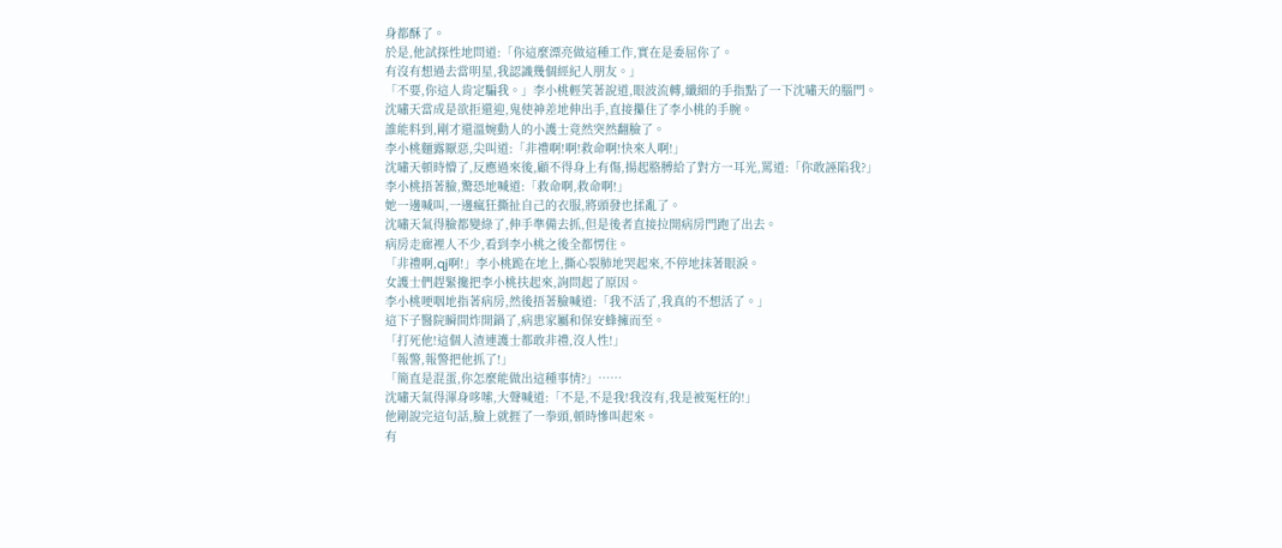身都酥了。
於是,他試探性地問道:「你這麼漂亮做這種工作,實在是委屈你了。
有沒有想過去當明星,我認識幾個經紀人朋友。」
「不要,你這人肯定騙我。」李小桃輕笑著說道,眼波流轉,纖細的手指點了一下沈嘯天的腦門。
沈嘯天當成是欲拒還迎,鬼使神差地伸出手,直接攥住了李小桃的手腕。
誰能料到,剛才還溫婉動人的小護士竟然突然翻臉了。
李小桃麵露厭惡,尖叫道:「非禮啊!啊!救命啊!快來人啊!」
沈嘯天頓時懵了,反應過來後,顧不得身上有傷,揚起胳膊給了對方一耳光,罵道:「你敢誣陷我?」
李小桃捂著臉,驚恐地喊道:「救命啊,救命啊!」
她一邊喊叫,一邊瘋狂撕扯自己的衣服,將頭發也揉亂了。
沈嘯天氣得臉都變綠了,伸手準備去抓,但是後者直接拉開病房門跑了出去。
病房走廊裡人不少,看到李小桃之後全都愣住。
「非禮啊,qj啊!」李小桃跪在地上,撕心裂肺地哭起來,不停地抹著眼淚。
女護士們趕緊攙把李小桃扶起來,詢問起了原因。
李小桃哽咽地指著病房,然後捂著臉喊道:「我不活了,我真的不想活了。」
這下子醫院瞬間炸開鍋了,病患家屬和保安蜂擁而至。
「打死他!這個人渣連護士都敢非禮,沒人性!」
「報警,報警把他抓了!」
「簡直是混蛋,你怎麼能做出這種事情?」……
沈嘯天氣得渾身哆嗦,大聲喊道:「不是,不是我!我沒有,我是被冤枉的!」
他剛說完這句話,臉上就捱了一拳頭,頓時慘叫起來。
有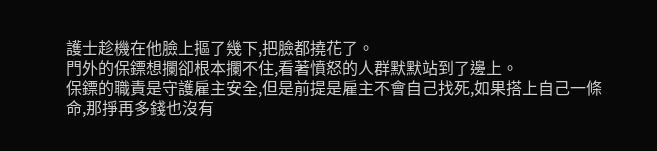護士趁機在他臉上摳了幾下,把臉都撓花了。
門外的保鏢想攔卻根本攔不住,看著憤怒的人群默默站到了邊上。
保鏢的職責是守護雇主安全,但是前提是雇主不會自己找死,如果搭上自己一條命,那掙再多錢也沒有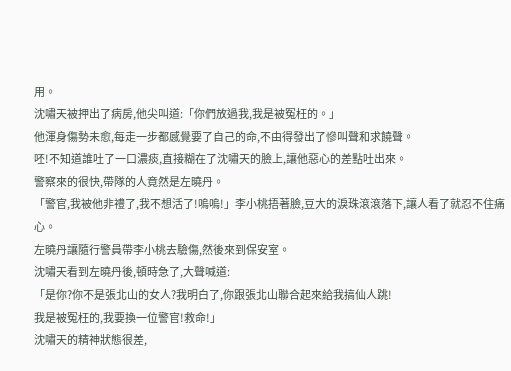用。
沈嘯天被押出了病房,他尖叫道:「你們放過我,我是被冤枉的。」
他渾身傷勢未愈,每走一步都感覺要了自己的命,不由得發出了慘叫聲和求饒聲。
呸!不知道誰吐了一口濃痰,直接糊在了沈嘯天的臉上,讓他惡心的差點吐出來。
警察來的很快,帶隊的人竟然是左曉丹。
「警官,我被他非禮了,我不想活了!嗚嗚!」李小桃捂著臉,豆大的淚珠滾滾落下,讓人看了就忍不住痛心。
左曉丹讓隨行警員帶李小桃去驗傷,然後來到保安室。
沈嘯天看到左曉丹後,頓時急了,大聲喊道:
「是你?你不是張北山的女人?我明白了,你跟張北山聯合起來給我搞仙人跳!
我是被冤枉的,我要換一位警官!救命!」
沈嘯天的精神狀態很差,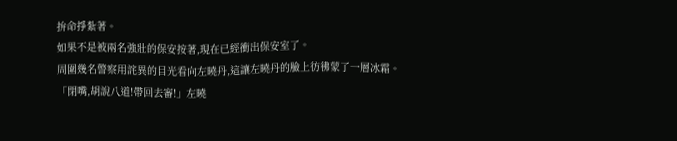拚命掙紮著。
如果不是被兩名強壯的保安按著,現在已經衝出保安室了。
周圍幾名警察用詫異的目光看向左曉丹,這讓左曉丹的臉上彷彿蒙了一層冰霜。
「閉嘴,胡說八道!帶回去審!」左曉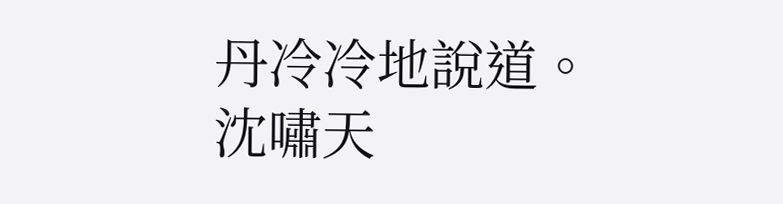丹冷冷地說道。
沈嘯天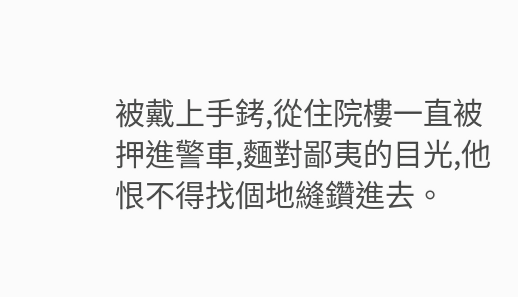被戴上手銬,從住院樓一直被押進警車,麵對鄙夷的目光,他恨不得找個地縫鑽進去。